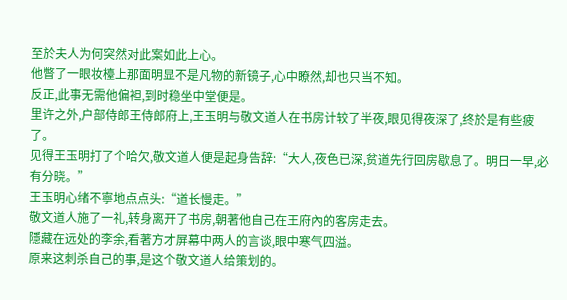至於夫人为何突然对此案如此上心。
他瞥了一眼妆檯上那面明显不是凡物的新镜子,心中瞭然,却也只当不知。
反正,此事无需他偏袒,到时稳坐中堂便是。
里许之外,户部侍郎王侍郎府上,王玉明与敬文道人在书房计较了半夜,眼见得夜深了,终於是有些疲了。
见得王玉明打了个哈欠,敬文道人便是起身告辞:“大人,夜色已深,贫道先行回房歇息了。明日一早,必有分晓。”
王玉明心绪不寧地点点头:“道长慢走。”
敬文道人施了一礼,转身离开了书房,朝著他自己在王府內的客房走去。
隱藏在远处的李余,看著方才屏幕中两人的言谈,眼中寒气四溢。
原来这刺杀自己的事,是这个敬文道人给策划的。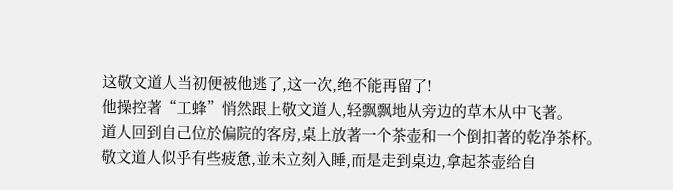这敬文道人当初便被他逃了,这一次,绝不能再留了!
他操控著“工蜂”悄然跟上敬文道人,轻飘飘地从旁边的草木从中飞著。
道人回到自己位於偏院的客房,桌上放著一个茶壶和一个倒扣著的乾净茶杯。
敬文道人似乎有些疲惫,並未立刻入睡,而是走到桌边,拿起茶壶给自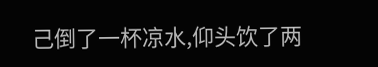己倒了一杯凉水,仰头饮了两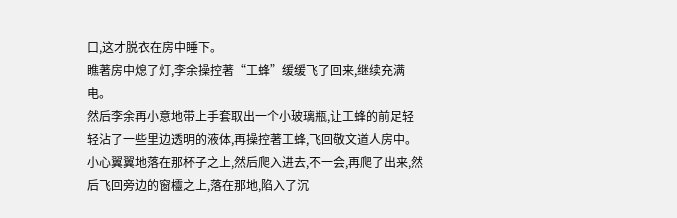口,这才脱衣在房中睡下。
瞧著房中熄了灯,李余操控著“工蜂”缓缓飞了回来,继续充满电。
然后李余再小意地带上手套取出一个小玻璃瓶,让工蜂的前足轻轻沾了一些里边透明的液体,再操控著工蜂,飞回敬文道人房中。
小心翼翼地落在那杯子之上,然后爬入进去,不一会,再爬了出来,然后飞回旁边的窗欞之上,落在那地,陷入了沉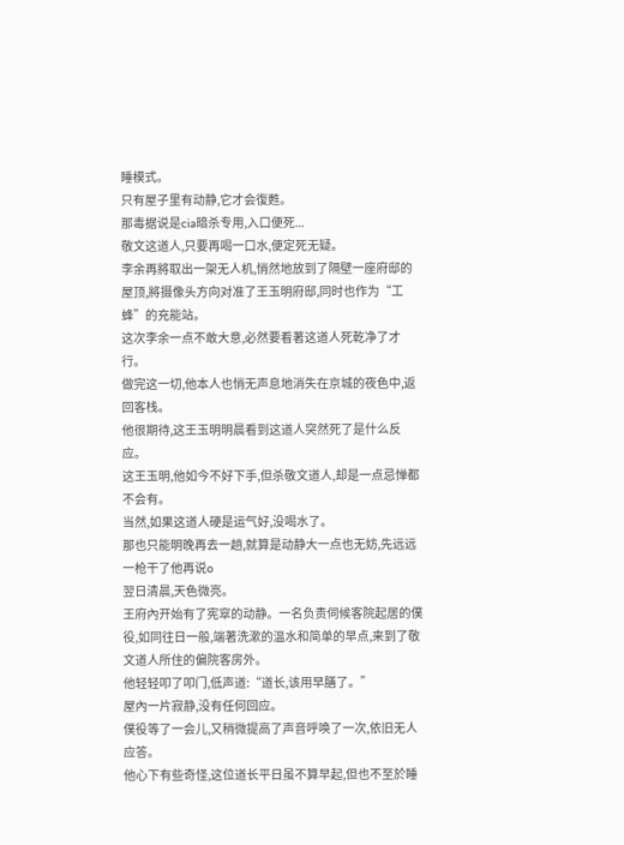睡模式。
只有屋子里有动静,它才会復甦。
那毒据说是cia暗杀专用,入口便死...
敬文这道人,只要再喝一口水,便定死无疑。
李余再將取出一架无人机,悄然地放到了隔壁一座府邸的屋顶,將摄像头方向对准了王玉明府邸,同时也作为“工蜂”的充能站。
这次李余一点不敢大意,必然要看著这道人死乾净了才行。
做完这一切,他本人也悄无声息地消失在京城的夜色中,返回客栈。
他很期待,这王玉明明晨看到这道人突然死了是什么反应。
这王玉明,他如今不好下手,但杀敬文道人,却是一点忌惮都不会有。
当然,如果这道人硬是运气好,没喝水了。
那也只能明晚再去一趟,就算是动静大一点也无妨,先远远一枪干了他再说o
翌日清晨,天色微亮。
王府內开始有了宪窣的动静。一名负责伺候客院起居的僕役,如同往日一般,端著洗漱的温水和简单的早点,来到了敬文道人所住的偏院客房外。
他轻轻叩了叩门,低声道:“道长,该用早膳了。”
屋內一片寂静,没有任何回应。
僕役等了一会儿,又稍微提高了声音呼唤了一次,依旧无人应答。
他心下有些奇怪,这位道长平日虽不算早起,但也不至於睡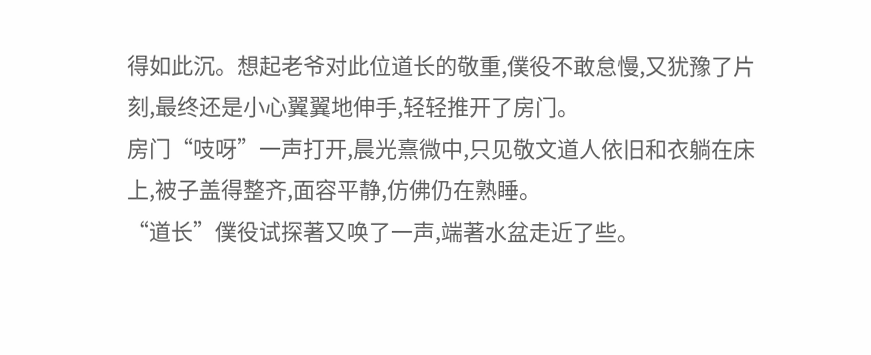得如此沉。想起老爷对此位道长的敬重,僕役不敢怠慢,又犹豫了片刻,最终还是小心翼翼地伸手,轻轻推开了房门。
房门“吱呀”一声打开,晨光熹微中,只见敬文道人依旧和衣躺在床上,被子盖得整齐,面容平静,仿佛仍在熟睡。
“道长”僕役试探著又唤了一声,端著水盆走近了些。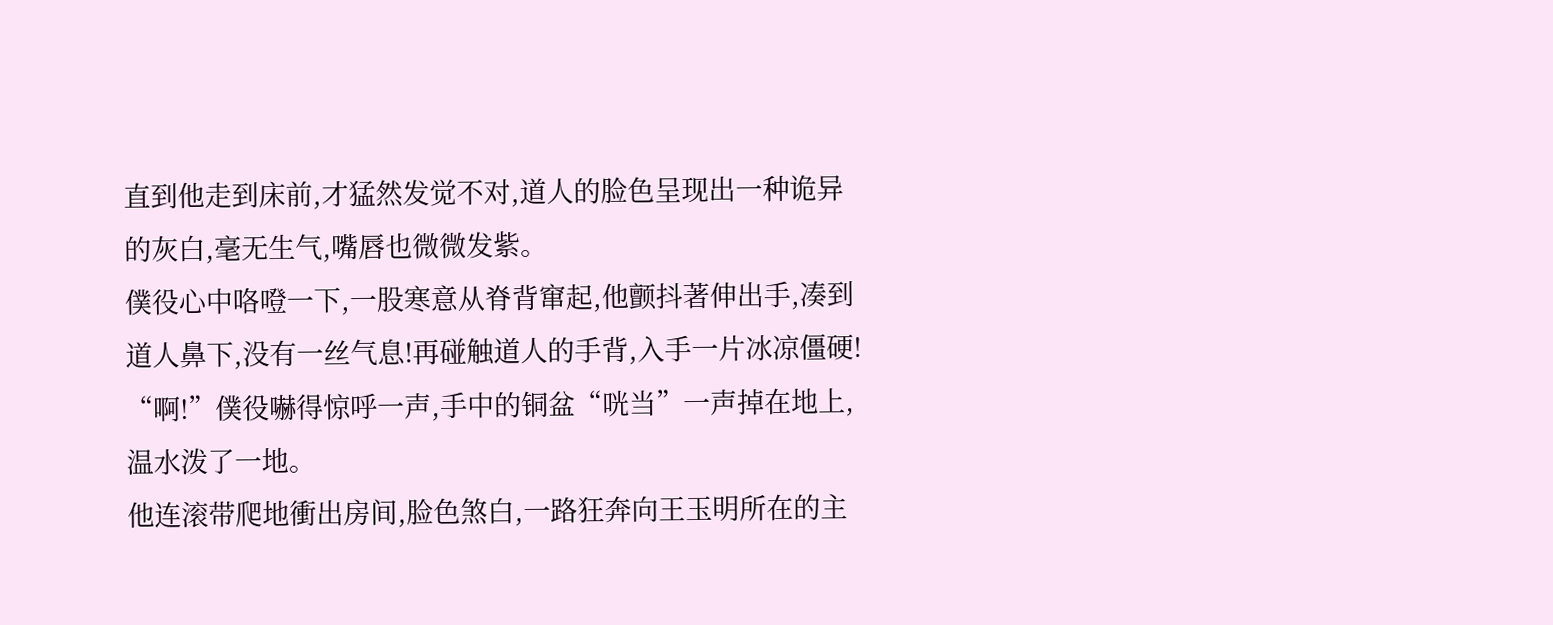直到他走到床前,才猛然发觉不对,道人的脸色呈现出一种诡异的灰白,毫无生气,嘴唇也微微发紫。
僕役心中咯噔一下,一股寒意从脊背窜起,他颤抖著伸出手,凑到道人鼻下,没有一丝气息!再碰触道人的手背,入手一片冰凉僵硬!
“啊!”僕役嚇得惊呼一声,手中的铜盆“咣当”一声掉在地上,温水泼了一地。
他连滚带爬地衝出房间,脸色煞白,一路狂奔向王玉明所在的主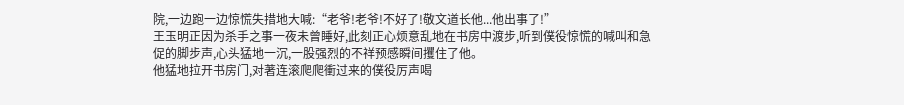院,一边跑一边惊慌失措地大喊:“老爷!老爷!不好了!敬文道长他...他出事了!”
王玉明正因为杀手之事一夜未曾睡好,此刻正心烦意乱地在书房中渡步,听到僕役惊慌的喊叫和急促的脚步声,心头猛地一沉,一股强烈的不祥预感瞬间攫住了他。
他猛地拉开书房门,对著连滚爬爬衝过来的僕役厉声喝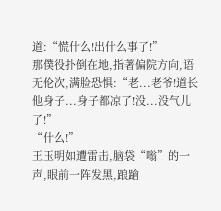道:“慌什么!出什么事了!”
那僕役扑倒在地,指著偏院方向,语无伦次,满脸恐惧:“老...老爷!道长他身子...身子都凉了!没...没气儿了!”
“什么!”
王玉明如遭雷击,脑袋“嗡”的一声,眼前一阵发黑,踉蹌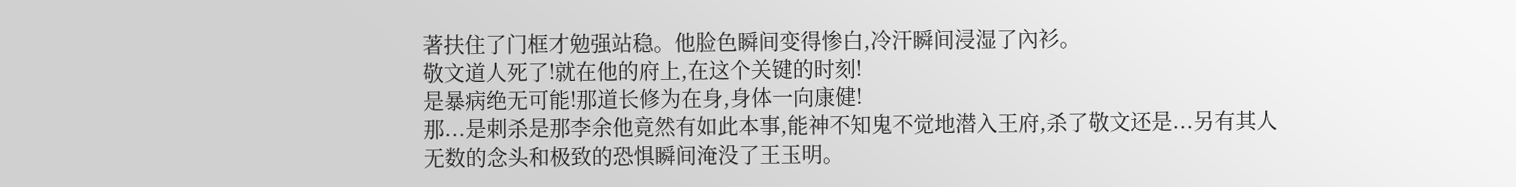著扶住了门框才勉强站稳。他脸色瞬间变得惨白,冷汗瞬间浸湿了內衫。
敬文道人死了!就在他的府上,在这个关键的时刻!
是暴病绝无可能!那道长修为在身,身体一向康健!
那...是刺杀是那李余他竟然有如此本事,能神不知鬼不觉地潜入王府,杀了敬文还是...另有其人
无数的念头和极致的恐惧瞬间淹没了王玉明。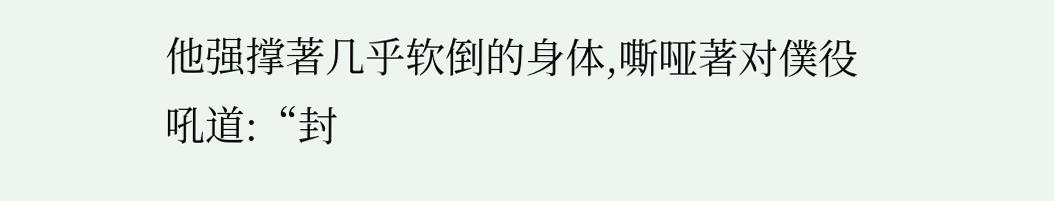他强撑著几乎软倒的身体,嘶哑著对僕役吼道:“封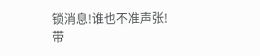锁消息!谁也不准声张!带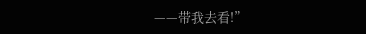——带我去看!”